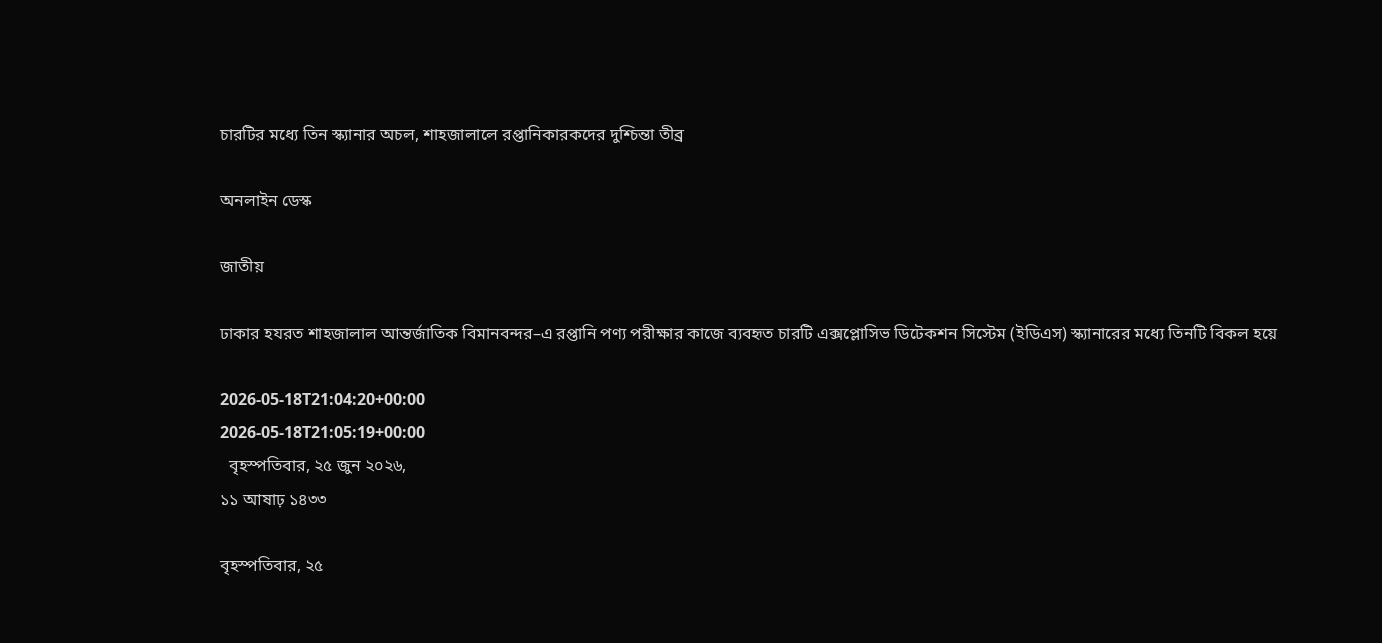চারটির মধ্যে তিন স্ক্যানার অচল, শাহজালালে রপ্তানিকারকদের দুশ্চিন্তা তীব্র

অনলাইন ডেস্ক

জাতীয়

ঢাকার হযরত শাহজালাল আন্তর্জাতিক বিমানবন্দর–এ রপ্তানি পণ্য পরীক্ষার কাজে ব্যবহৃত চারটি এক্সপ্লোসিভ ডিটেকশন সিস্টেম (ইডিএস) স্ক্যানারের মধ্যে তিনটি বিকল হয়ে

2026-05-18T21:04:20+00:00
2026-05-18T21:05:19+00:00
  বৃহস্পতিবার, ২৫ জুন ২০২৬,
১১ আষাঢ় ১৪৩৩

বৃহস্পতিবার, ২৫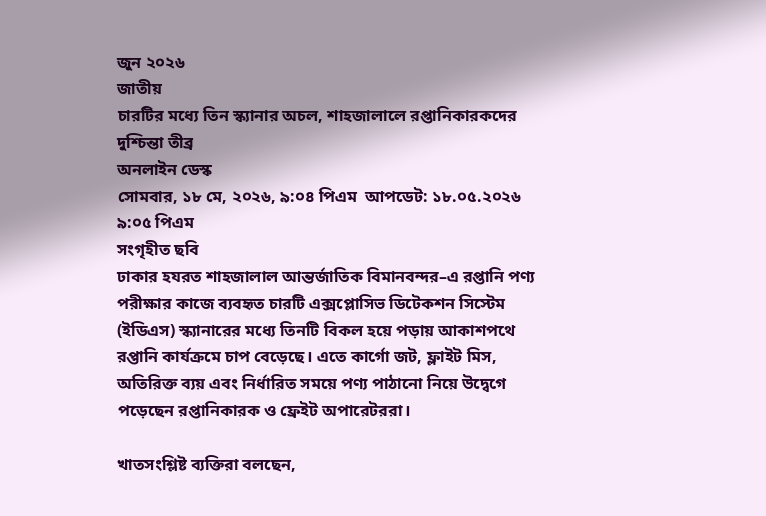জুন ২০২৬
জাতীয়
চারটির মধ্যে তিন স্ক্যানার অচল, শাহজালালে রপ্তানিকারকদের দুশ্চিন্তা তীব্র
অনলাইন ডেস্ক
সোমবার, ১৮ মে, ২০২৬, ৯:০৪ পিএম  আপডেট: ১৮.০৫.২০২৬ ৯:০৫ পিএম
সংগৃহীত ছবি
ঢাকার হযরত শাহজালাল আন্তর্জাতিক বিমানবন্দর–এ রপ্তানি পণ্য পরীক্ষার কাজে ব্যবহৃত চারটি এক্সপ্লোসিভ ডিটেকশন সিস্টেম (ইডিএস) স্ক্যানারের মধ্যে তিনটি বিকল হয়ে পড়ায় আকাশপথে রপ্তানি কার্যক্রমে চাপ বেড়েছে। এতে কার্গো জট, ফ্লাইট মিস, অতিরিক্ত ব্যয় এবং নির্ধারিত সময়ে পণ্য পাঠানো নিয়ে উদ্বেগে পড়েছেন রপ্তানিকারক ও ফ্রেইট অপারেটররা।

খাতসংশ্লিষ্ট ব্যক্তিরা বলছেন,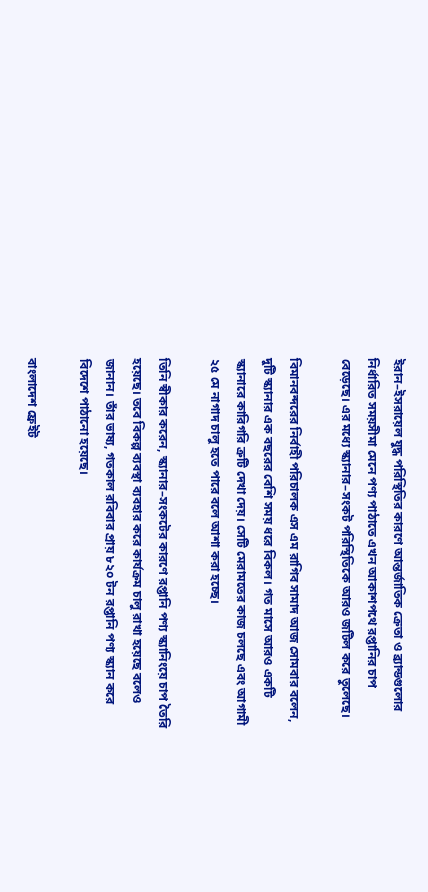ইরান–ইসরায়েল যুদ্ধ পরিস্থিতির কারণে আন্তর্জাতিক ক্রেতা ও ব্র্যান্ডগুলোর নির্ধারিত সময়সীমা মেনে পণ্য পাঠাতে এখন আকাশপথে রপ্তানির চাপ বেড়েছে। এর মধ্যে স্ক্যানার–সংকট পরিস্থিতিকে আরও জটিল করে তুলেছে।

বিমানবন্দরের নির্বাহী পরিচালক এস এম রাগিব সামাদ আজ সোমবার বলেন, দুটি স্ক্যানার এক বছরের বেশি সময় ধরে বিকল। গত মাসে আরও একটি স্ক্যানারে কারিগরি ত্রুটি দেখা দেয়। সেটি মেরামতের কাজ চলছে এবং আগামী ২৫ মে নাগাদ চালু হতে পারে বলে আশা করা হচ্ছে।

তিনি স্বীকার করেন, স্ক্যানার–সংকটের কারণে রপ্তানি পণ্য স্ক্যানিংয়ে চাপ তৈরি হয়েছে। তবে বিকল্প ব্যবস্থা ব্যবহার করে কার্যক্রম চালু রাখা হয়েছে বলেও জানান। তাঁর ভাষ্য, গতকাল রবিবার প্রায় ৮২০ টন রপ্তানি পণ্য স্ক্যান করে বিদেশে পাঠানো হয়েছে।

বাংলাদেশ ফ্রেইট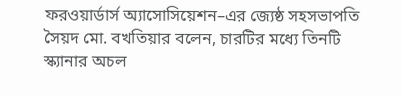ফরওয়ার্ডার্স অ্যাসোসিয়েশন–এর জ্যেষ্ঠ সহসভাপতি সৈয়দ মো. বখতিয়ার বলেন, চারটির মধ্যে তিনটি স্ক্যানার অচল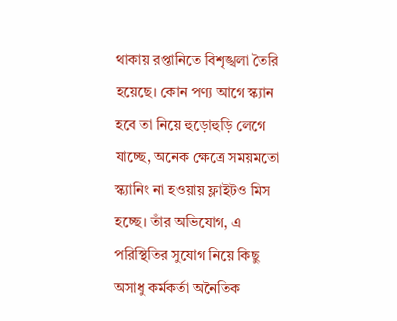থাকায় রপ্তানিতে বিশৃঙ্খলা তৈরি হয়েছে। কোন পণ্য আগে স্ক্যান হবে তা নিয়ে হুড়োহুড়ি লেগে যাচ্ছে, অনেক ক্ষেত্রে সময়মতো স্ক্যানিং না হওয়ায় ফ্লাইটও মিস হচ্ছে। তাঁর অভিযোগ, এ পরিস্থিতির সুযোগ নিয়ে কিছু অসাধু কর্মকর্তা অনৈতিক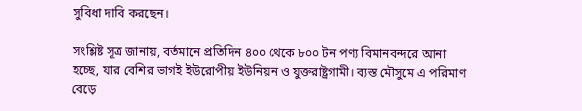সুবিধা দাবি করছেন।

সংশ্লিষ্ট সূত্র জানায়, বর্তমানে প্রতিদিন ৪০০ থেকে ৮০০ টন পণ্য বিমানবন্দরে আনা হচ্ছে, যার বেশির ভাগই ইউরোপীয় ইউনিয়ন ও যুক্তরাষ্ট্রগামী। ব্যস্ত মৌসুমে এ পরিমাণ বেড়ে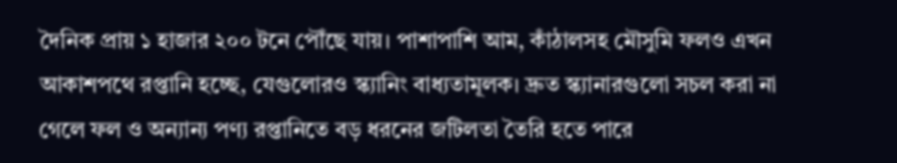দৈনিক প্রায় ১ হাজার ২০০ টনে পৌঁছে যায়। পাশাপাশি আম, কাঁঠালসহ মৌসুমি ফলও এখন আকাশপথে রপ্তানি হচ্ছে, যেগুলোরও স্ক্যানিং বাধ্যতামূলক। দ্রুত স্ক্যানারগুলো সচল করা না গেলে ফল ও অন্যান্য পণ্য রপ্তানিতে বড় ধরনের জটিলতা তৈরি হতে পারে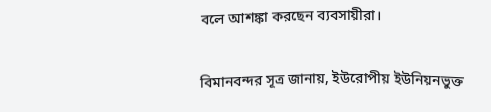বলে আশঙ্কা করছেন ব্যবসায়ীরা।

বিমানবন্দর সূত্র জানায়, ইউরোপীয় ইউনিয়নভুক্ত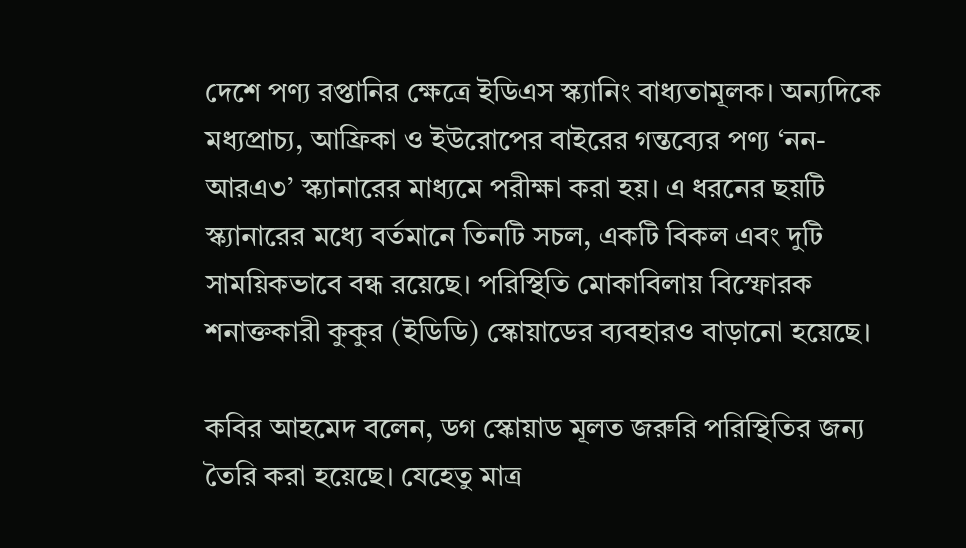দেশে পণ্য রপ্তানির ক্ষেত্রে ইডিএস স্ক্যানিং বাধ্যতামূলক। অন্যদিকে মধ্যপ্রাচ্য, আফ্রিকা ও ইউরোপের বাইরের গন্তব্যের পণ্য ‘নন-আরএ৩’ স্ক্যানারের মাধ্যমে পরীক্ষা করা হয়। এ ধরনের ছয়টি স্ক্যানারের মধ্যে বর্তমানে তিনটি সচল, একটি বিকল এবং দুটি সাময়িকভাবে বন্ধ রয়েছে। পরিস্থিতি মোকাবিলায় বিস্ফোরক শনাক্তকারী কুকুর (ইডিডি) স্কোয়াডের ব্যবহারও বাড়ানো হয়েছে।

কবির আহমেদ বলেন, ডগ স্কোয়াড মূলত জরুরি পরিস্থিতির জন্য তৈরি করা হয়েছে। যেহেতু মাত্র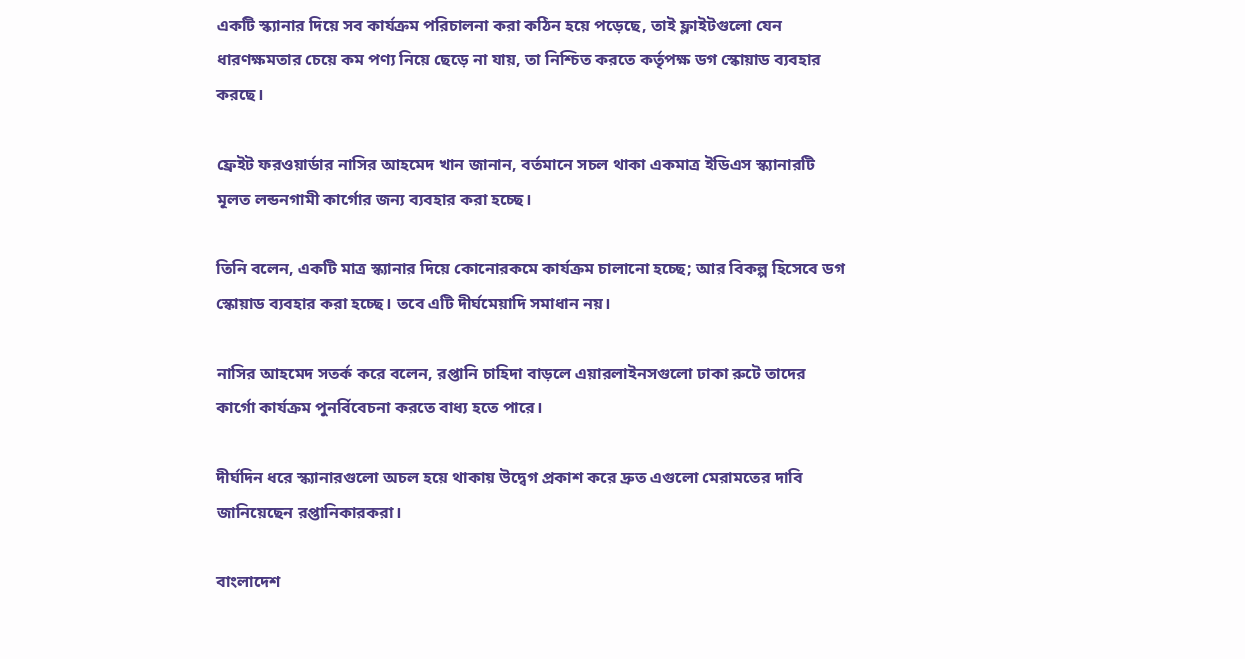একটি স্ক্যানার দিয়ে সব কার্যক্রম পরিচালনা করা কঠিন হয়ে পড়েছে, তাই ফ্লাইটগুলো যেন ধারণক্ষমতার চেয়ে কম পণ্য নিয়ে ছেড়ে না যায়, তা নিশ্চিত করতে কর্তৃপক্ষ ডগ স্কোয়াড ব্যবহার করছে।

ফ্রেইট ফরওয়ার্ডার নাসির আহমেদ খান জানান, বর্তমানে সচল থাকা একমাত্র ইডিএস স্ক্যানারটি মূলত লন্ডনগামী কার্গোর জন্য ব্যবহার করা হচ্ছে।

তিনি বলেন, একটি মাত্র স্ক্যানার দিয়ে কোনোরকমে কার্যক্রম চালানো হচ্ছে; আর বিকল্প হিসেবে ডগ স্কোয়াড ব্যবহার করা হচ্ছে। তবে এটি দীর্ঘমেয়াদি সমাধান নয়।

নাসির আহমেদ সতর্ক করে বলেন, রপ্তানি চাহিদা বাড়লে এয়ারলাইনসগুলো ঢাকা রুটে তাদের কার্গো কার্যক্রম পুনর্বিবেচনা করতে বাধ্য হতে পারে।

দীর্ঘদিন ধরে স্ক্যানারগুলো অচল হয়ে থাকায় উদ্বেগ প্রকাশ করে দ্রুত এগুলো মেরামতের দাবি জানিয়েছেন রপ্তানিকারকরা।

বাংলাদেশ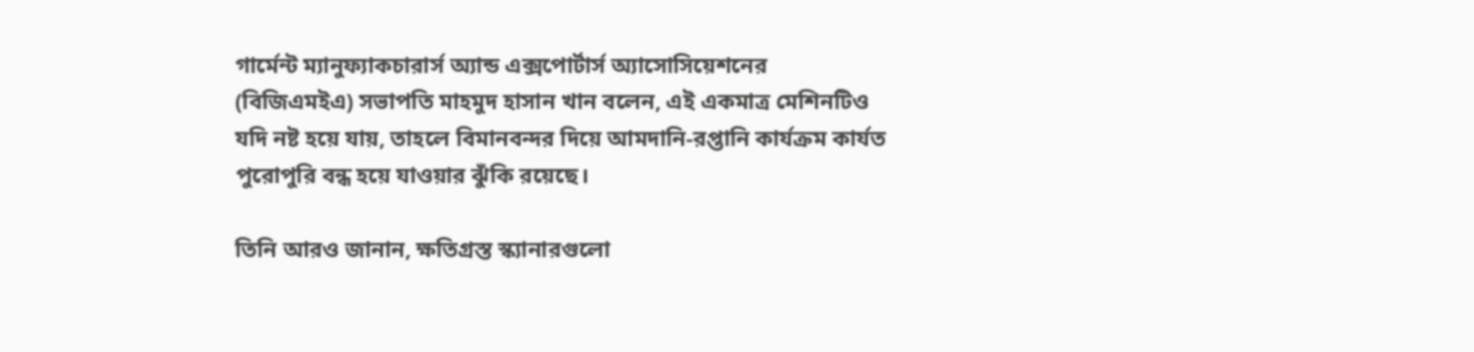গার্মেন্ট ম্যানুফ্যাকচারার্স অ্যান্ড এক্সপোর্টার্স অ্যাসোসিয়েশনের (বিজিএমইএ) সভাপতি মাহমুদ হাসান খান বলেন, এই একমাত্র মেশিনটিও যদি নষ্ট হয়ে যায়, তাহলে বিমানবন্দর দিয়ে আমদানি-রপ্তানি কার্যক্রম কার্যত পুরোপুরি বন্ধ হয়ে যাওয়ার ঝুঁকি রয়েছে।

তিনি আরও জানান, ক্ষতিগ্রস্ত স্ক্যানারগুলো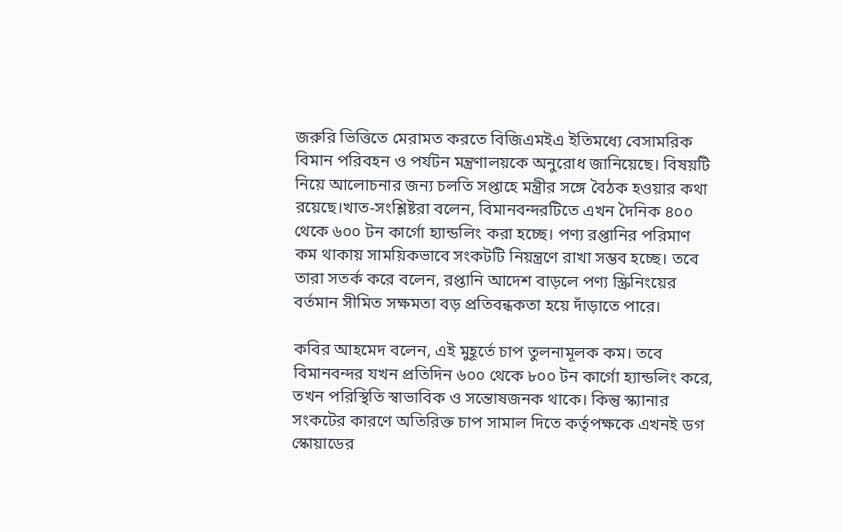জরুরি ভিত্তিতে মেরামত করতে বিজিএমইএ ইতিমধ্যে বেসামরিক বিমান পরিবহন ও পর্যটন মন্ত্রণালয়কে অনুরোধ জানিয়েছে। বিষয়টি নিয়ে আলোচনার জন্য চলতি সপ্তাহে মন্ত্রীর সঙ্গে বৈঠক হওয়ার কথা রয়েছে।খাত-সংশ্লিষ্টরা বলেন, বিমানবন্দরটিতে এখন দৈনিক ৪০০ থেকে ৬০০ টন কার্গো হ্যান্ডলিং করা হচ্ছে। পণ্য রপ্তানির পরিমাণ কম থাকায় সাময়িকভাবে সংকটটি নিয়ন্ত্রণে রাখা সম্ভব হচ্ছে। তবে তারা সতর্ক করে বলেন, রপ্তানি আদেশ বাড়লে পণ্য স্ক্রিনিংয়ের বর্তমান সীমিত সক্ষমতা বড় প্রতিবন্ধকতা হয়ে দাঁড়াতে পারে।

কবির আহমেদ বলেন, এই মুহূর্তে চাপ তুলনামূলক কম। তবে বিমানবন্দর যখন প্রতিদিন ৬০০ থেকে ৮০০ টন কার্গো হ্যান্ডলিং করে, তখন পরিস্থিতি স্বাভাবিক ও সন্তোষজনক থাকে। কিন্তু স্ক্যানার সংকটের কারণে অতিরিক্ত চাপ সামাল দিতে কর্তৃপক্ষকে এখনই ডগ স্কোয়াডের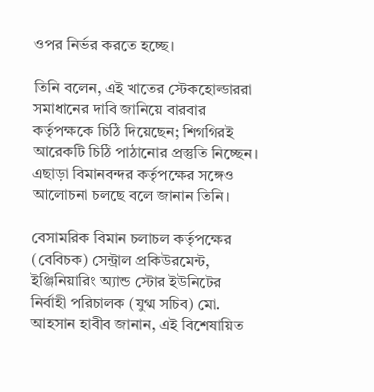ওপর নির্ভর করতে হচ্ছে।

তিনি বলেন, এই খাতের স্টেকহোল্ডাররা সমাধানের দাবি জানিয়ে বারবার কর্তৃপক্ষকে চিঠি দিয়েছেন; শিগগিরই আরেকটি চিঠি পাঠানোর প্রস্তুতি নিচ্ছেন। এছাড়া বিমানবন্দর কর্তৃপক্ষের সঙ্গেও আলোচনা চলছে বলে জানান তিনি।

বেসামরিক বিমান চলাচল কর্তৃপক্ষের (বেবিচক) সেন্ট্রাল প্রকিউরমেন্ট, ইঞ্জিনিয়ারিং অ্যান্ড স্টোর ইউনিটের নির্বাহী পরিচালক (যুগ্ম সচিব) মো. আহসান হাবীব জানান, এই বিশেষায়িত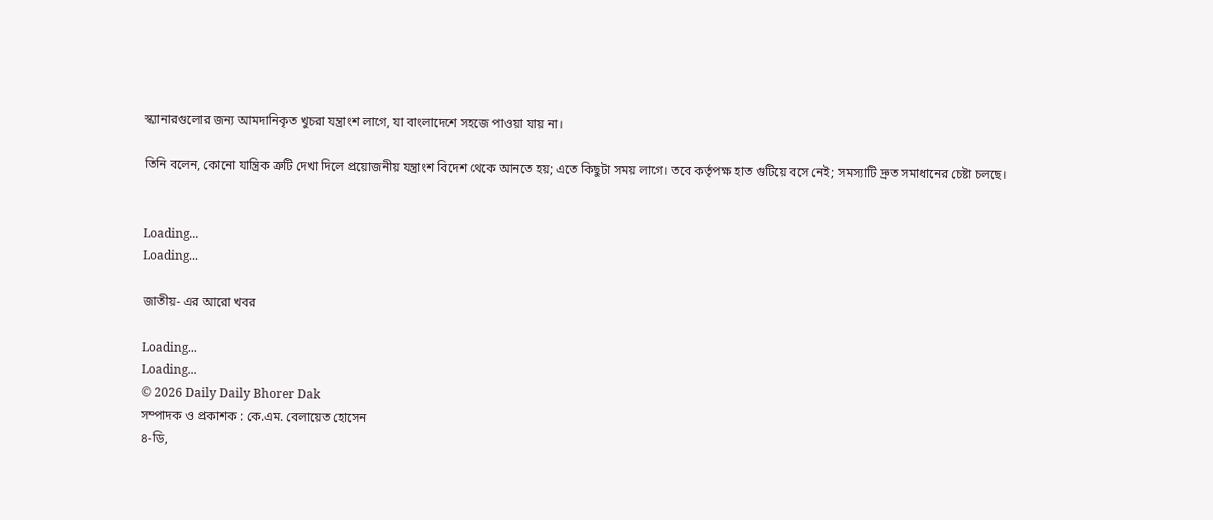স্ক্যানারগুলোর জন্য আমদানিকৃত খুচরা যন্ত্রাংশ লাগে, যা বাংলাদেশে সহজে পাওয়া যায় না।

তিনি বলেন, কোনো যান্ত্রিক ত্রুটি দেখা দিলে প্রয়োজনীয় যন্ত্রাংশ বিদেশ থেকে আনতে হয়; এতে কিছুটা সময় লাগে। তবে কর্তৃপক্ষ হাত গুটিয়ে বসে নেই; সমস্যাটি দ্রুত সমাধানের চেষ্টা চলছে।


Loading...
Loading...

জাতীয়- এর আরো খবর

Loading...
Loading...
© 2026 Daily Daily Bhorer Dak
সম্পাদক ও প্রকাশক : কে.এম. বেলায়েত হোসেন
৪-ডি,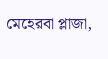মেহেরবা প্লাজা,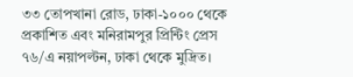৩৩ তোপখানা রোড, ঢাকা-১০০০ থেকে প্রকাশিত এবং মনিরামপুর প্রিন্টিং প্রেস ৭৬/এ নয়াপল্টন, ঢাকা থেকে মুদ্রিত।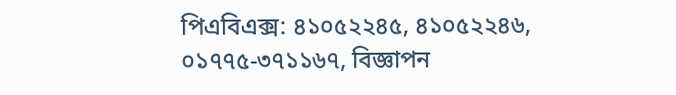পিএবিএক্স: ৪১০৫২২৪৫, ৪১০৫২২৪৬, ০১৭৭৫-৩৭১১৬৭, বিজ্ঞাপন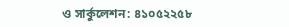ও সার্কুলেশন: ৪১০৫২২৫৮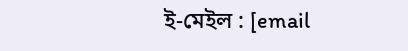ই-মেইল : [email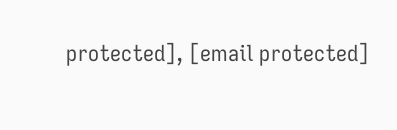protected], [email protected]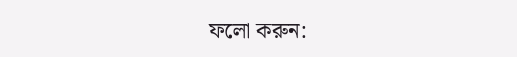ফলো করুন: